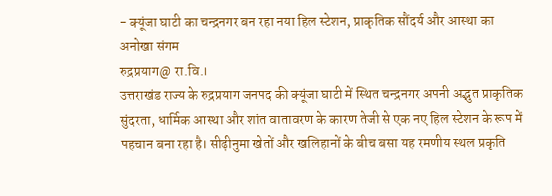- क्यूंजा घाटी का चन्द्रनगर बन रहा नया हिल स्टेशन, प्राकृतिक सौंदर्य और आस्था का अनोखा संगम
रुद्रप्रयाग@ रा.वि.।
उत्तराखंड राज्य के रुद्रप्रयाग जनपद की क्यूंजा घाटी में स्थित चन्द्रनगर अपनी अद्भुत प्राकृतिक सुंदरता, धार्मिक आस्था और शांत वातावरण के कारण तेजी से एक नए हिल स्टेशन के रूप में पहचान बना रहा है। सीढ़ीनुमा खेतों और खलिहानों के बीच बसा यह रमणीय स्थल प्रकृति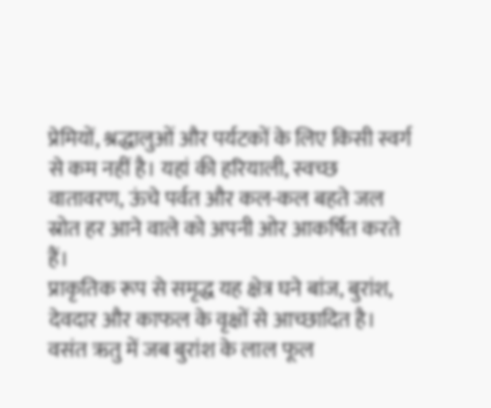प्रेमियों, श्रद्धालुओं और पर्यटकों के लिए किसी स्वर्ग से कम नहीं है। यहां की हरियाली, स्वच्छ वातावरण, ऊंचे पर्वत और कल-कल बहते जल स्रोत हर आने वाले को अपनी ओर आकर्षित करते हैं।
प्राकृतिक रूप से समृद्ध यह क्षेत्र घने बांज, बुरांश, देवदार और काफल के वृक्षों से आच्छादित है। वसंत ऋतु में जब बुरांश के लाल फूल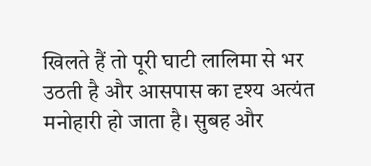खिलते हैं तो पूरी घाटी लालिमा से भर उठती है और आसपास का दृश्य अत्यंत मनोहारी हो जाता है। सुबह और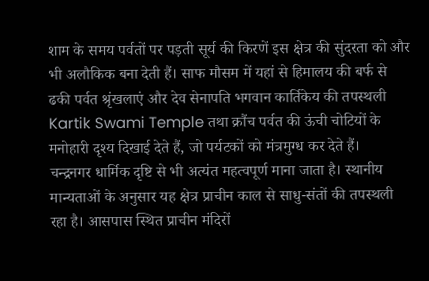शाम के समय पर्वतों पर पड़ती सूर्य की किरणें इस क्षेत्र की सुंदरता को और भी अलौकिक बना देती हैं। साफ मौसम में यहां से हिमालय की बर्फ से ढकी पर्वत श्रृंखलाएं और देव सेनापति भगवान कार्तिकेय की तपस्थली Kartik Swami Temple तथा क्रौंच पर्वत की ऊंची चोटियों के मनोहारी दृश्य दिखाई देते हैं, जो पर्यटकों को मंत्रमुग्ध कर देते हैं।
चन्द्रनगर धार्मिक दृष्टि से भी अत्यंत महत्वपूर्ण माना जाता है। स्थानीय मान्यताओं के अनुसार यह क्षेत्र प्राचीन काल से साधु-संतों की तपस्थली रहा है। आसपास स्थित प्राचीन मंदिरों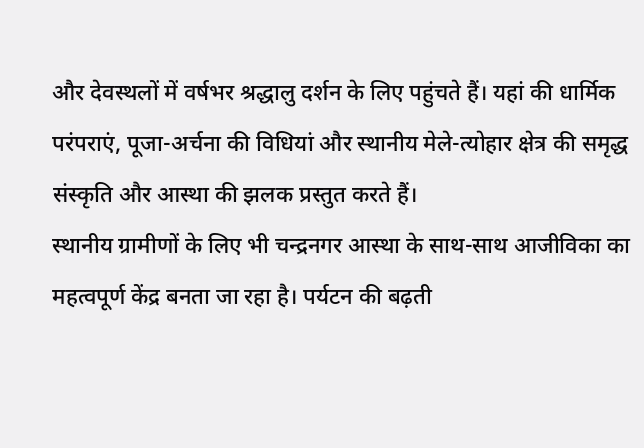और देवस्थलों में वर्षभर श्रद्धालु दर्शन के लिए पहुंचते हैं। यहां की धार्मिक परंपराएं, पूजा-अर्चना की विधियां और स्थानीय मेले-त्योहार क्षेत्र की समृद्ध संस्कृति और आस्था की झलक प्रस्तुत करते हैं।
स्थानीय ग्रामीणों के लिए भी चन्द्रनगर आस्था के साथ-साथ आजीविका का महत्वपूर्ण केंद्र बनता जा रहा है। पर्यटन की बढ़ती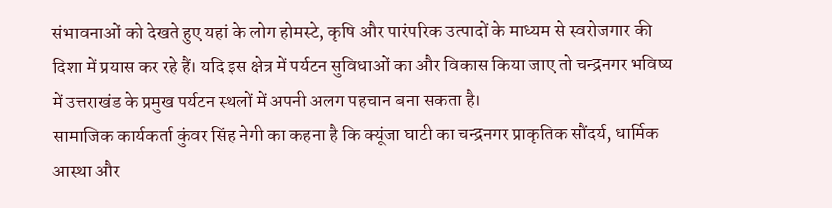संभावनाओं को देखते हुए यहां के लोग होमस्टे, कृषि और पारंपरिक उत्पादों के माध्यम से स्वरोजगार की दिशा में प्रयास कर रहे हैं। यदि इस क्षेत्र में पर्यटन सुविधाओं का और विकास किया जाए तो चन्द्रनगर भविष्य में उत्तराखंड के प्रमुख पर्यटन स्थलों में अपनी अलग पहचान बना सकता है।
सामाजिक कार्यकर्ता कुंवर सिंह नेगी का कहना है कि क्यूंजा घाटी का चन्द्रनगर प्राकृतिक सौंदर्य, धार्मिक आस्था और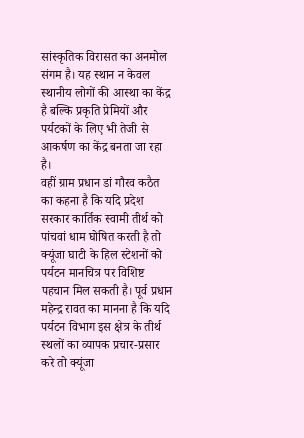सांस्कृतिक विरासत का अनमोल संगम है। यह स्थान न केवल स्थानीय लोगों की आस्था का केंद्र है बल्कि प्रकृति प्रेमियों और पर्यटकों के लिए भी तेजी से आकर्षण का केंद्र बनता जा रहा है।
वहीं ग्राम प्रधान डां गौरव कठैत का कहना है कि यदि प्रदेश सरकार कार्तिक स्वामी तीर्थ को पांचवां धाम घोषित करती है तो क्यूंजा घाटी के हिल स्टेशनों को पर्यटन मानचित्र पर विशिष्ट पहचान मिल सकती है। पूर्व प्रधान महेन्द्र रावत का मानना है कि यदि पर्यटन विभाग इस क्षेत्र के तीर्थ स्थलों का व्यापक प्रचार-प्रसार करे तो क्यूंजा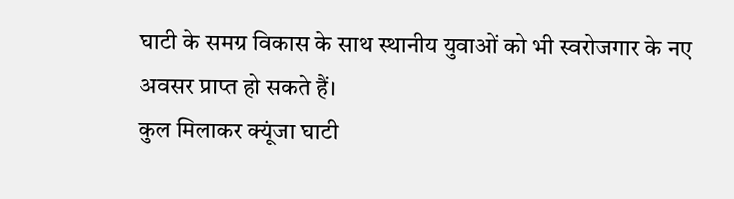घाटी के समग्र विकास के साथ स्थानीय युवाओं को भी स्वरोजगार के नए अवसर प्राप्त हो सकते हैं।
कुल मिलाकर क्यूंजा घाटी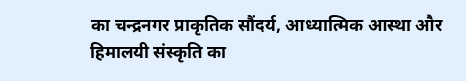का चन्द्रनगर प्राकृतिक सौंदर्य, आध्यात्मिक आस्था और हिमालयी संस्कृति का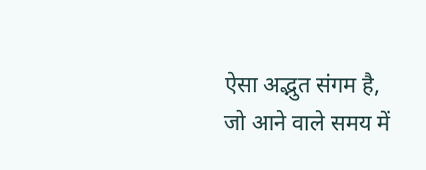ऐसा अद्भुत संगम है, जो आने वाले समय में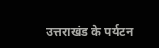उत्तराखंड के पर्यटन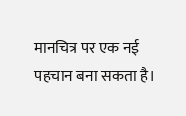मानचित्र पर एक नई पहचान बना सकता है।